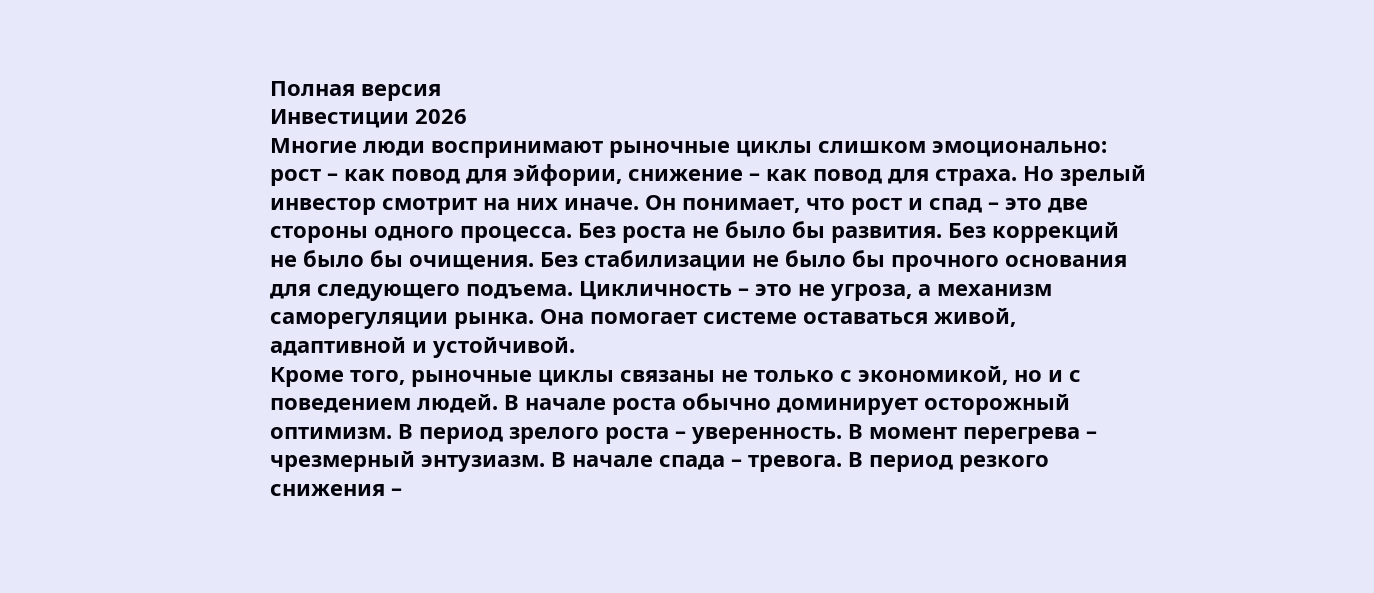Полная версия
Инвестиции 2026
Многие люди воспринимают рыночные циклы слишком эмоционально: рост – как повод для эйфории, снижение – как повод для страха. Но зрелый инвестор смотрит на них иначе. Он понимает, что рост и спад – это две стороны одного процесса. Без роста не было бы развития. Без коррекций не было бы очищения. Без стабилизации не было бы прочного основания для следующего подъема. Цикличность – это не угроза, а механизм саморегуляции рынка. Она помогает системе оставаться живой, адаптивной и устойчивой.
Кроме того, рыночные циклы связаны не только с экономикой, но и с поведением людей. В начале роста обычно доминирует осторожный оптимизм. В период зрелого роста – уверенность. В момент перегрева – чрезмерный энтузиазм. В начале спада – тревога. В период резкого снижения –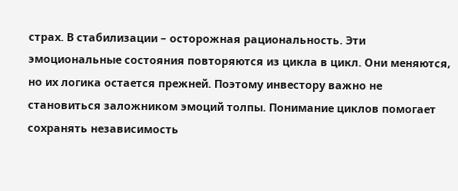страх. В стабилизации – осторожная рациональность. Эти эмоциональные состояния повторяются из цикла в цикл. Они меняются, но их логика остается прежней. Поэтому инвестору важно не становиться заложником эмоций толпы. Понимание циклов помогает сохранять независимость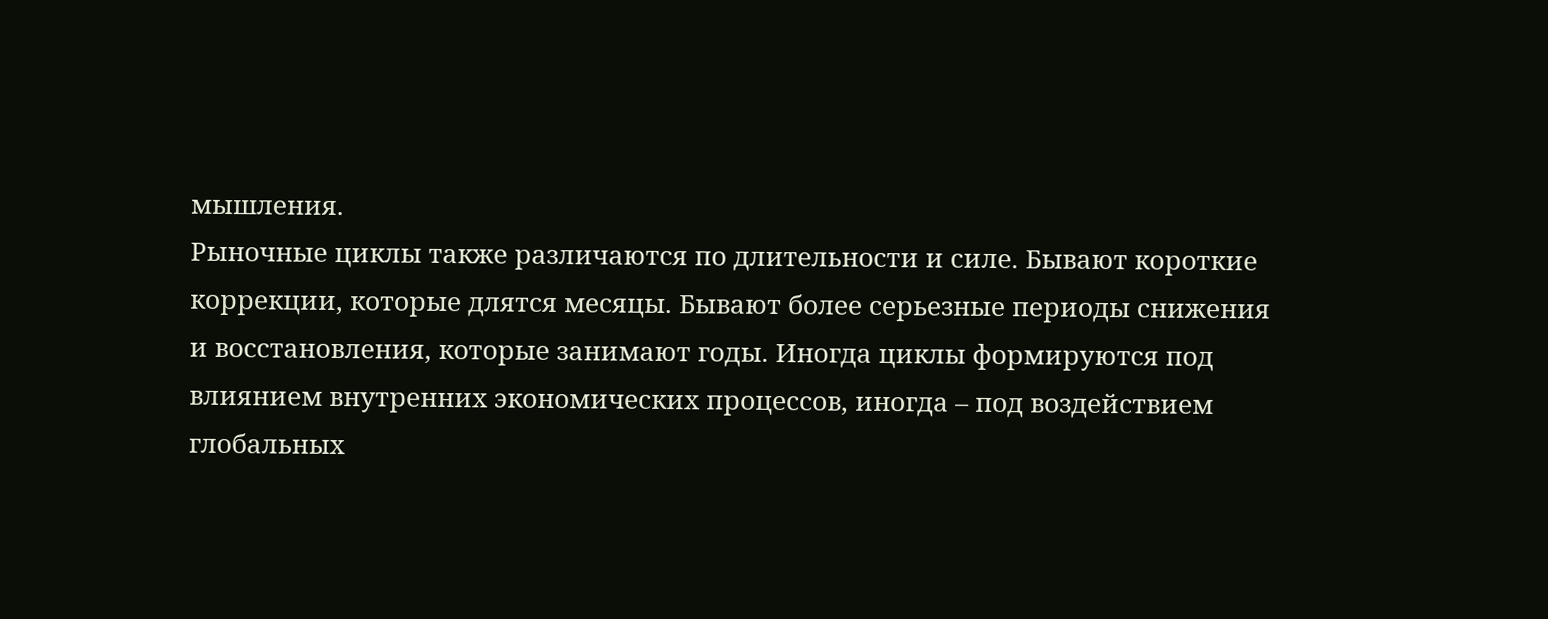мышления.
Рыночные циклы также различаются по длительности и силе. Бывают короткие коррекции, которые длятся месяцы. Бывают более серьезные периоды снижения и восстановления, которые занимают годы. Иногда циклы формируются под влиянием внутренних экономических процессов, иногда – под воздействием глобальных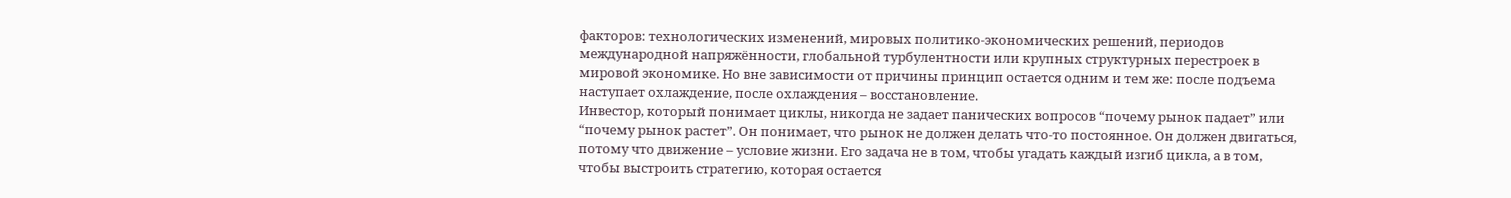факторов: технологических изменений, мировых политико-экономических решений, периодов международной напряжённости, глобальной турбулентности или крупных структурных перестроек в мировой экономике. Но вне зависимости от причины принцип остается одним и тем же: после подъема наступает охлаждение, после охлаждения – восстановление.
Инвестор, который понимает циклы, никогда не задает панических вопросов “почему рынок падает” или “почему рынок растет”. Он понимает, что рынок не должен делать что-то постоянное. Он должен двигаться, потому что движение – условие жизни. Его задача не в том, чтобы угадать каждый изгиб цикла, а в том, чтобы выстроить стратегию, которая остается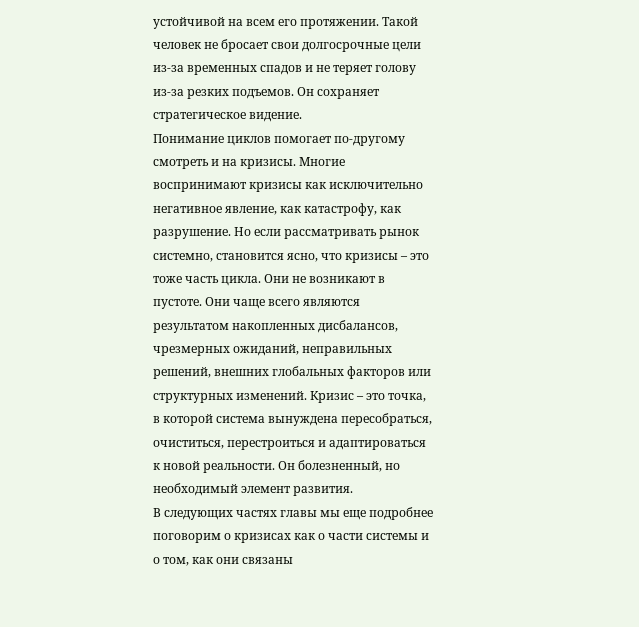устойчивой на всем его протяжении. Такой человек не бросает свои долгосрочные цели из-за временных спадов и не теряет голову из-за резких подъемов. Он сохраняет стратегическое видение.
Понимание циклов помогает по-другому смотреть и на кризисы. Многие воспринимают кризисы как исключительно негативное явление, как катастрофу, как разрушение. Но если рассматривать рынок системно, становится ясно, что кризисы – это тоже часть цикла. Они не возникают в пустоте. Они чаще всего являются результатом накопленных дисбалансов, чрезмерных ожиданий, неправильных решений, внешних глобальных факторов или структурных изменений. Кризис – это точка, в которой система вынуждена пересобраться, очиститься, перестроиться и адаптироваться к новой реальности. Он болезненный, но необходимый элемент развития.
В следующих частях главы мы еще подробнее поговорим о кризисах как о части системы и о том, как они связаны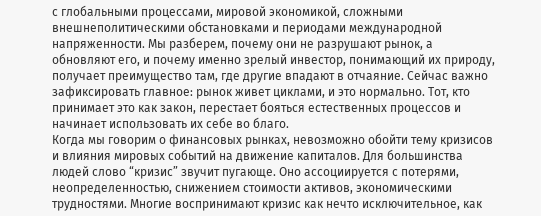с глобальными процессами, мировой экономикой, сложными внешнеполитическими обстановками и периодами международной напряженности. Мы разберем, почему они не разрушают рынок, а обновляют его, и почему именно зрелый инвестор, понимающий их природу, получает преимущество там, где другие впадают в отчаяние. Сейчас важно зафиксировать главное: рынок живет циклами, и это нормально. Тот, кто принимает это как закон, перестает бояться естественных процессов и начинает использовать их себе во благо.
Когда мы говорим о финансовых рынках, невозможно обойти тему кризисов и влияния мировых событий на движение капиталов. Для большинства людей слово “кризис” звучит пугающе. Оно ассоциируется с потерями, неопределенностью, снижением стоимости активов, экономическими трудностями. Многие воспринимают кризис как нечто исключительное, как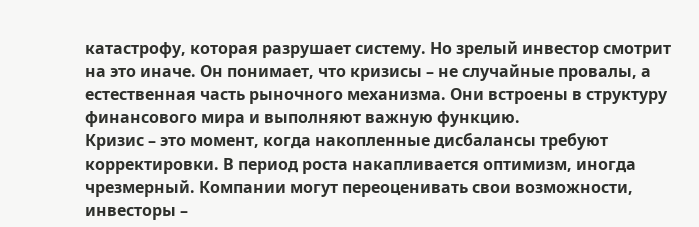катастрофу, которая разрушает систему. Но зрелый инвестор смотрит на это иначе. Он понимает, что кризисы – не случайные провалы, а естественная часть рыночного механизма. Они встроены в структуру финансового мира и выполняют важную функцию.
Кризис – это момент, когда накопленные дисбалансы требуют корректировки. В период роста накапливается оптимизм, иногда чрезмерный. Компании могут переоценивать свои возможности, инвесторы –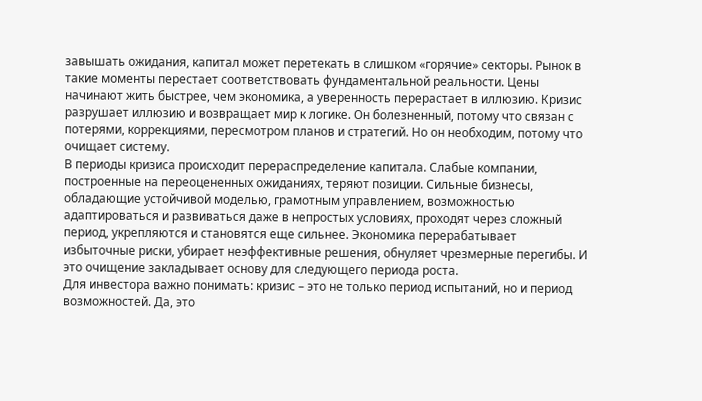завышать ожидания, капитал может перетекать в слишком «горячие» секторы. Рынок в такие моменты перестает соответствовать фундаментальной реальности. Цены начинают жить быстрее, чем экономика, а уверенность перерастает в иллюзию. Кризис разрушает иллюзию и возвращает мир к логике. Он болезненный, потому что связан с потерями, коррекциями, пересмотром планов и стратегий. Но он необходим, потому что очищает систему.
В периоды кризиса происходит перераспределение капитала. Слабые компании, построенные на переоцененных ожиданиях, теряют позиции. Сильные бизнесы, обладающие устойчивой моделью, грамотным управлением, возможностью адаптироваться и развиваться даже в непростых условиях, проходят через сложный период, укрепляются и становятся еще сильнее. Экономика перерабатывает избыточные риски, убирает неэффективные решения, обнуляет чрезмерные перегибы. И это очищение закладывает основу для следующего периода роста.
Для инвестора важно понимать: кризис – это не только период испытаний, но и период возможностей. Да, это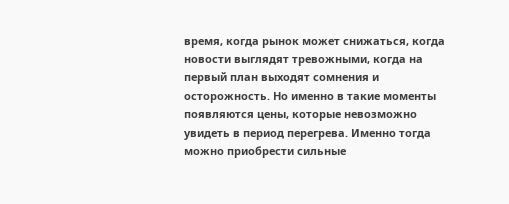время, когда рынок может снижаться, когда новости выглядят тревожными, когда на первый план выходят сомнения и осторожность. Но именно в такие моменты появляются цены, которые невозможно увидеть в период перегрева. Именно тогда можно приобрести сильные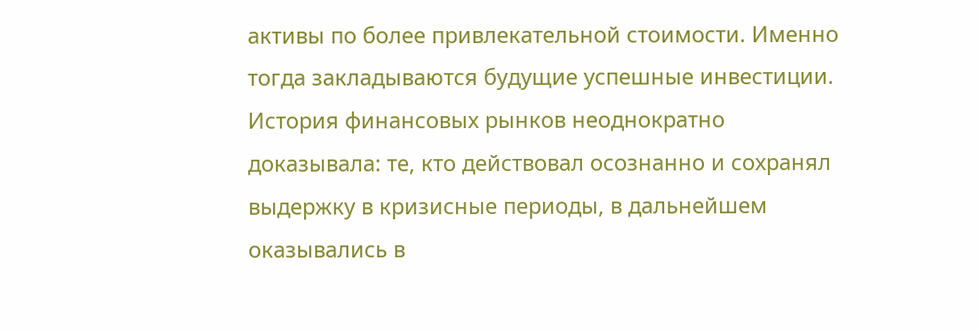активы по более привлекательной стоимости. Именно тогда закладываются будущие успешные инвестиции. История финансовых рынков неоднократно доказывала: те, кто действовал осознанно и сохранял выдержку в кризисные периоды, в дальнейшем оказывались в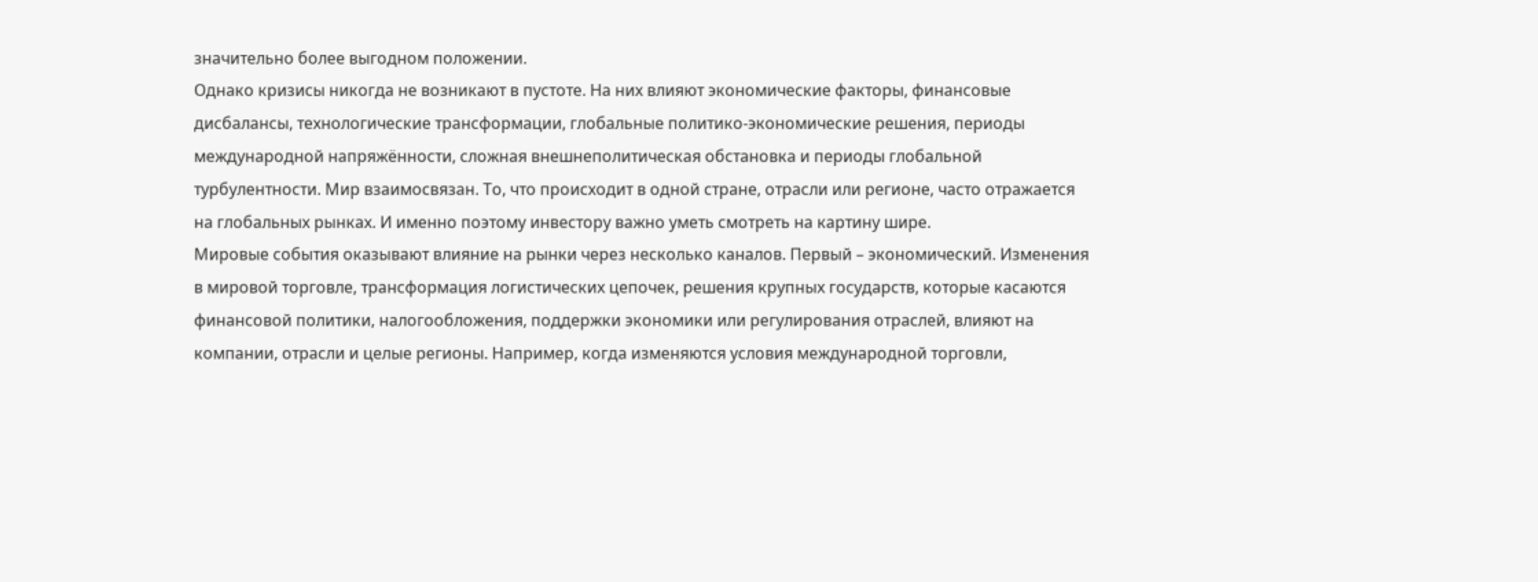значительно более выгодном положении.
Однако кризисы никогда не возникают в пустоте. На них влияют экономические факторы, финансовые дисбалансы, технологические трансформации, глобальные политико-экономические решения, периоды международной напряжённости, сложная внешнеполитическая обстановка и периоды глобальной турбулентности. Мир взаимосвязан. То, что происходит в одной стране, отрасли или регионе, часто отражается на глобальных рынках. И именно поэтому инвестору важно уметь смотреть на картину шире.
Мировые события оказывают влияние на рынки через несколько каналов. Первый – экономический. Изменения в мировой торговле, трансформация логистических цепочек, решения крупных государств, которые касаются финансовой политики, налогообложения, поддержки экономики или регулирования отраслей, влияют на компании, отрасли и целые регионы. Например, когда изменяются условия международной торговли,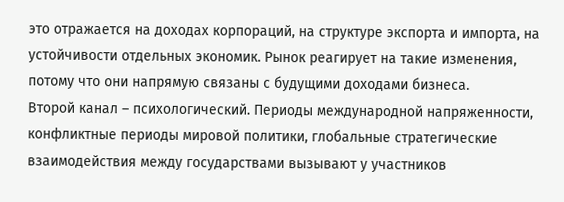это отражается на доходах корпораций, на структуре экспорта и импорта, на устойчивости отдельных экономик. Рынок реагирует на такие изменения, потому что они напрямую связаны с будущими доходами бизнеса.
Второй канал – психологический. Периоды международной напряженности, конфликтные периоды мировой политики, глобальные стратегические взаимодействия между государствами вызывают у участников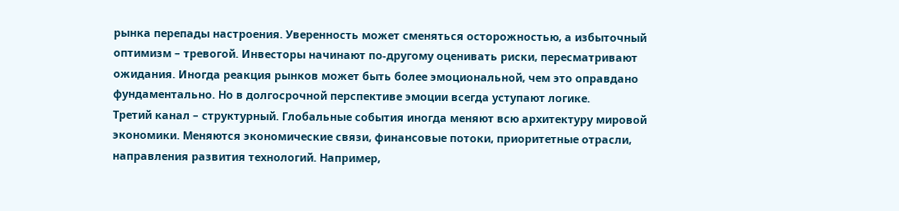рынка перепады настроения. Уверенность может сменяться осторожностью, а избыточный оптимизм – тревогой. Инвесторы начинают по-другому оценивать риски, пересматривают ожидания. Иногда реакция рынков может быть более эмоциональной, чем это оправдано фундаментально. Но в долгосрочной перспективе эмоции всегда уступают логике.
Третий канал – структурный. Глобальные события иногда меняют всю архитектуру мировой экономики. Меняются экономические связи, финансовые потоки, приоритетные отрасли, направления развития технологий. Например,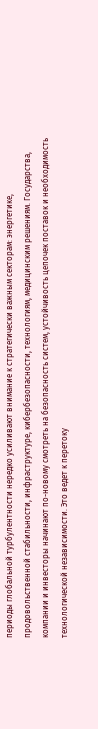периоды глобальной турбулентности нередко усиливают внимание к стратегически важным секторам: энергетике, продовольственной стабильности, инфраструктуре, кибербезопасности, технологиям, медицинским решениям. Государства, компании и инвесторы начинают по-новому смотреть на безопасность систем, устойчивость цепочек поставок и необходимость технологической независимости. Это ведет к перетоку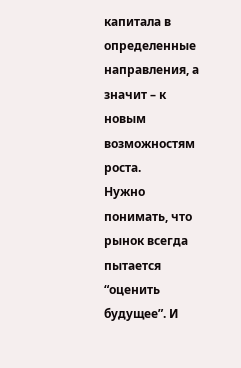капитала в определенные направления, а значит – к новым возможностям роста.
Нужно понимать, что рынок всегда пытается “оценить будущее”. И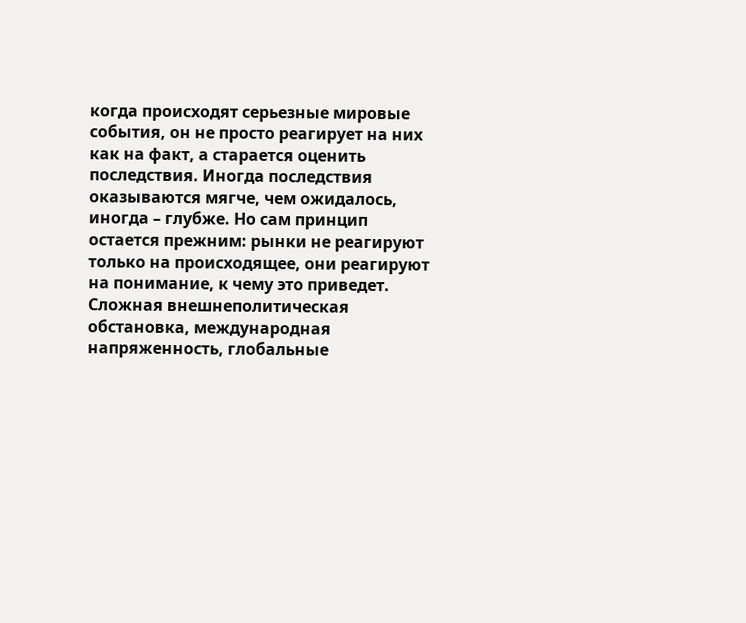когда происходят серьезные мировые события, он не просто реагирует на них как на факт, а старается оценить последствия. Иногда последствия оказываются мягче, чем ожидалось, иногда – глубже. Но сам принцип остается прежним: рынки не реагируют только на происходящее, они реагируют на понимание, к чему это приведет.
Сложная внешнеполитическая обстановка, международная напряженность, глобальные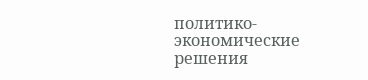политико-экономические решения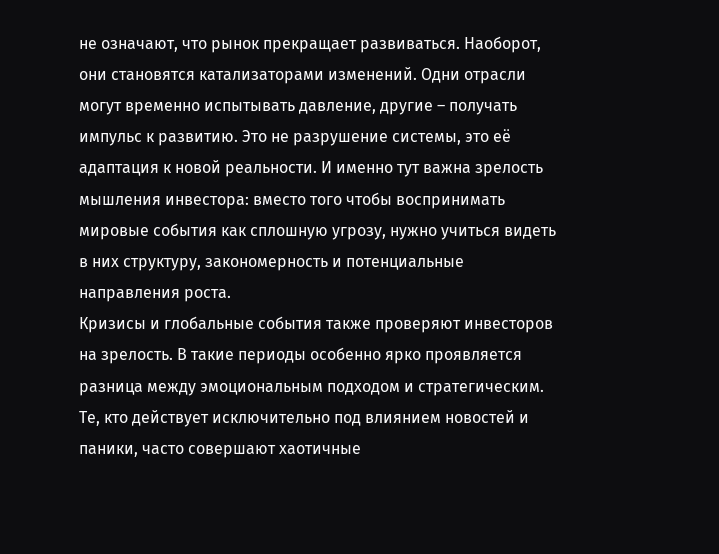не означают, что рынок прекращает развиваться. Наоборот, они становятся катализаторами изменений. Одни отрасли могут временно испытывать давление, другие – получать импульс к развитию. Это не разрушение системы, это её адаптация к новой реальности. И именно тут важна зрелость мышления инвестора: вместо того чтобы воспринимать мировые события как сплошную угрозу, нужно учиться видеть в них структуру, закономерность и потенциальные направления роста.
Кризисы и глобальные события также проверяют инвесторов на зрелость. В такие периоды особенно ярко проявляется разница между эмоциональным подходом и стратегическим. Те, кто действует исключительно под влиянием новостей и паники, часто совершают хаотичные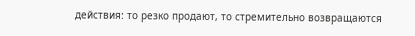действия: то резко продают, то стремительно возвращаются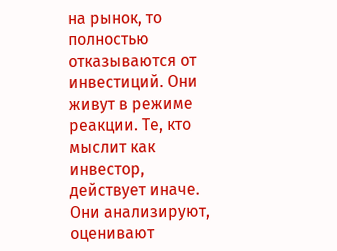на рынок, то полностью отказываются от инвестиций. Они живут в режиме реакции. Те, кто мыслит как инвестор, действует иначе. Они анализируют, оценивают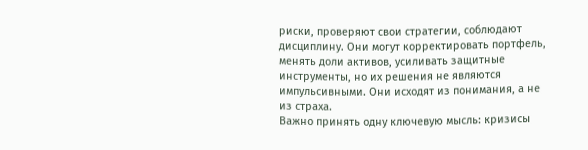риски, проверяют свои стратегии, соблюдают дисциплину. Они могут корректировать портфель, менять доли активов, усиливать защитные инструменты, но их решения не являются импульсивными. Они исходят из понимания, а не из страха.
Важно принять одну ключевую мысль: кризисы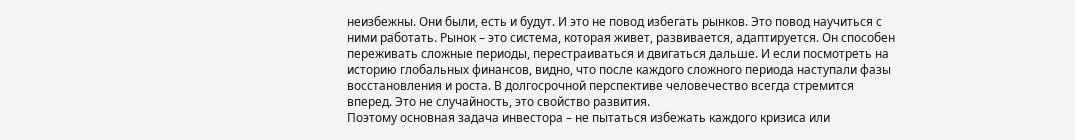неизбежны. Они были, есть и будут. И это не повод избегать рынков. Это повод научиться с ними работать. Рынок – это система, которая живет, развивается, адаптируется. Он способен переживать сложные периоды, перестраиваться и двигаться дальше. И если посмотреть на историю глобальных финансов, видно, что после каждого сложного периода наступали фазы восстановления и роста. В долгосрочной перспективе человечество всегда стремится вперед. Это не случайность, это свойство развития.
Поэтому основная задача инвестора – не пытаться избежать каждого кризиса или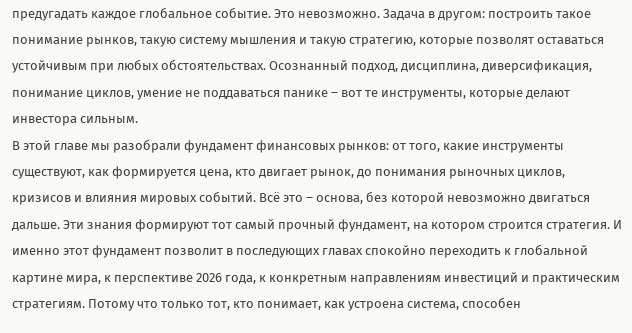предугадать каждое глобальное событие. Это невозможно. Задача в другом: построить такое понимание рынков, такую систему мышления и такую стратегию, которые позволят оставаться устойчивым при любых обстоятельствах. Осознанный подход, дисциплина, диверсификация, понимание циклов, умение не поддаваться панике – вот те инструменты, которые делают инвестора сильным.
В этой главе мы разобрали фундамент финансовых рынков: от того, какие инструменты существуют, как формируется цена, кто двигает рынок, до понимания рыночных циклов, кризисов и влияния мировых событий. Всё это – основа, без которой невозможно двигаться дальше. Эти знания формируют тот самый прочный фундамент, на котором строится стратегия. И именно этот фундамент позволит в последующих главах спокойно переходить к глобальной картине мира, к перспективе 2026 года, к конкретным направлениям инвестиций и практическим стратегиям. Потому что только тот, кто понимает, как устроена система, способен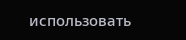использовать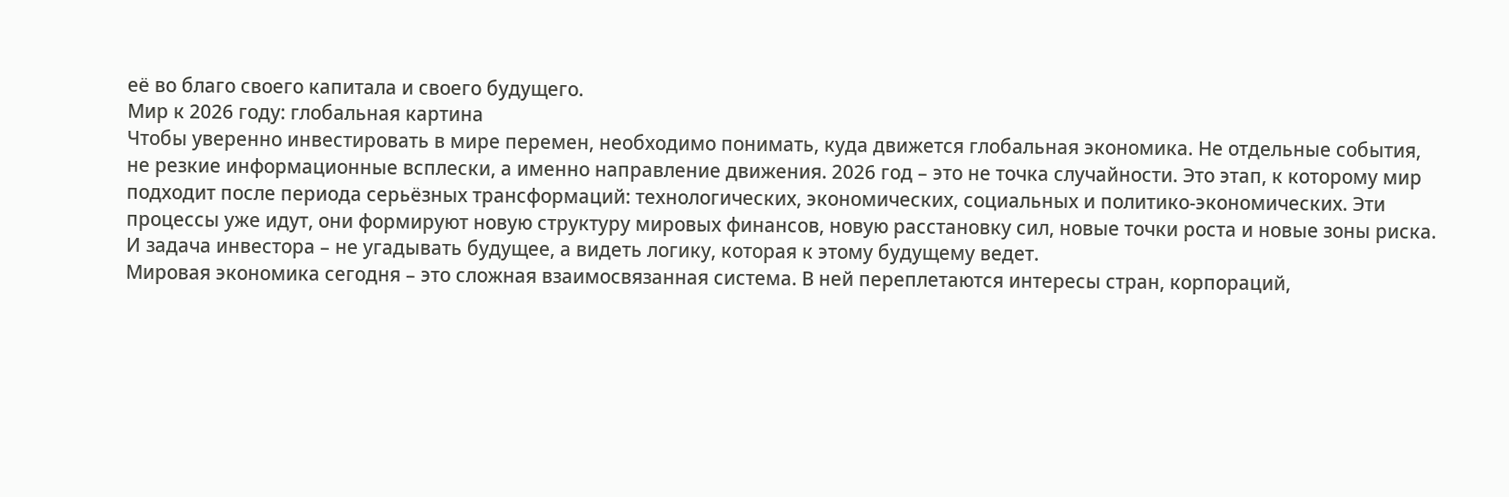её во благо своего капитала и своего будущего.
Мир к 2026 году: глобальная картина
Чтобы уверенно инвестировать в мире перемен, необходимо понимать, куда движется глобальная экономика. Не отдельные события, не резкие информационные всплески, а именно направление движения. 2026 год – это не точка случайности. Это этап, к которому мир подходит после периода серьёзных трансформаций: технологических, экономических, социальных и политико-экономических. Эти процессы уже идут, они формируют новую структуру мировых финансов, новую расстановку сил, новые точки роста и новые зоны риска. И задача инвестора – не угадывать будущее, а видеть логику, которая к этому будущему ведет.
Мировая экономика сегодня – это сложная взаимосвязанная система. В ней переплетаются интересы стран, корпораций,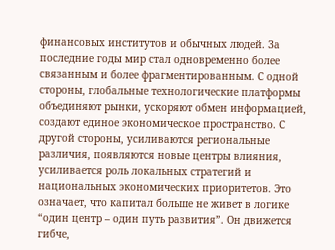финансовых институтов и обычных людей. За последние годы мир стал одновременно более связанным и более фрагментированным. С одной стороны, глобальные технологические платформы объединяют рынки, ускоряют обмен информацией, создают единое экономическое пространство. С другой стороны, усиливаются региональные различия, появляются новые центры влияния, усиливается роль локальных стратегий и национальных экономических приоритетов. Это означает, что капитал больше не живет в логике “один центр – один путь развития”. Он движется гибче,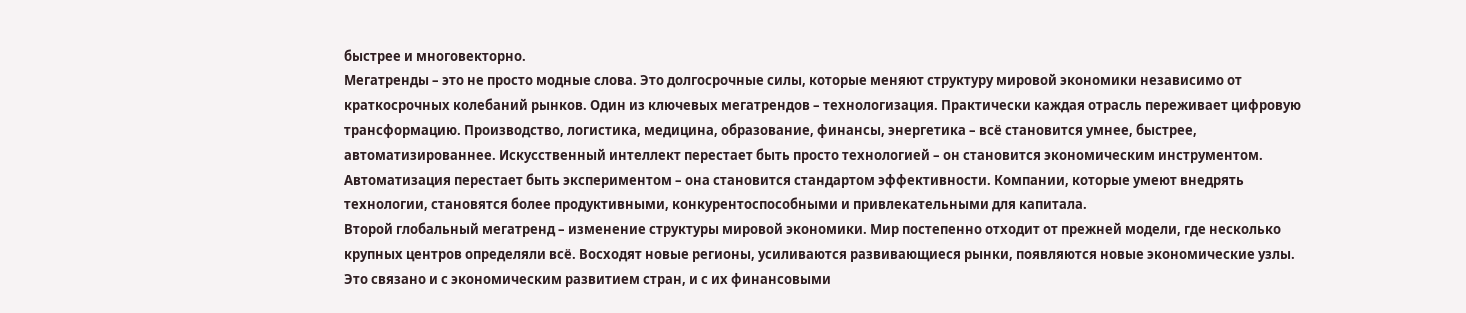быстрее и многовекторно.
Мегатренды – это не просто модные слова. Это долгосрочные силы, которые меняют структуру мировой экономики независимо от краткосрочных колебаний рынков. Один из ключевых мегатрендов – технологизация. Практически каждая отрасль переживает цифровую трансформацию. Производство, логистика, медицина, образование, финансы, энергетика – всё становится умнее, быстрее, автоматизированнее. Искусственный интеллект перестает быть просто технологией – он становится экономическим инструментом. Автоматизация перестает быть экспериментом – она становится стандартом эффективности. Компании, которые умеют внедрять технологии, становятся более продуктивными, конкурентоспособными и привлекательными для капитала.
Второй глобальный мегатренд – изменение структуры мировой экономики. Мир постепенно отходит от прежней модели, где несколько крупных центров определяли всё. Восходят новые регионы, усиливаются развивающиеся рынки, появляются новые экономические узлы. Это связано и с экономическим развитием стран, и с их финансовыми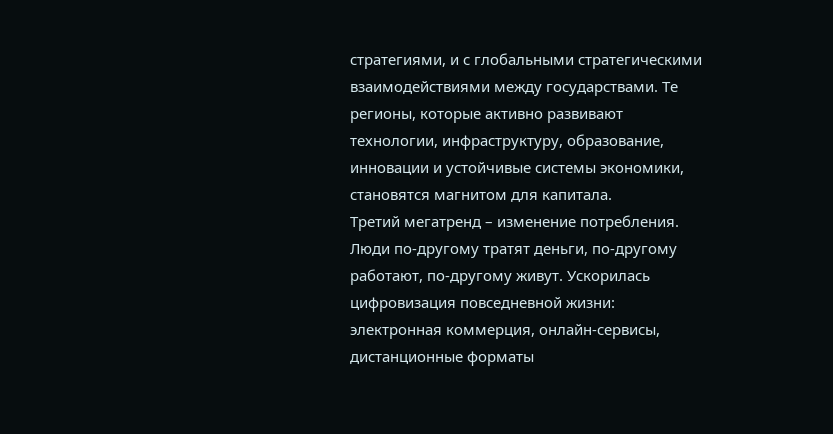стратегиями, и с глобальными стратегическими взаимодействиями между государствами. Те регионы, которые активно развивают технологии, инфраструктуру, образование, инновации и устойчивые системы экономики, становятся магнитом для капитала.
Третий мегатренд – изменение потребления. Люди по-другому тратят деньги, по-другому работают, по-другому живут. Ускорилась цифровизация повседневной жизни: электронная коммерция, онлайн-сервисы, дистанционные форматы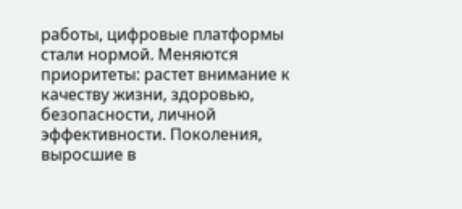работы, цифровые платформы стали нормой. Меняются приоритеты: растет внимание к качеству жизни, здоровью, безопасности, личной эффективности. Поколения, выросшие в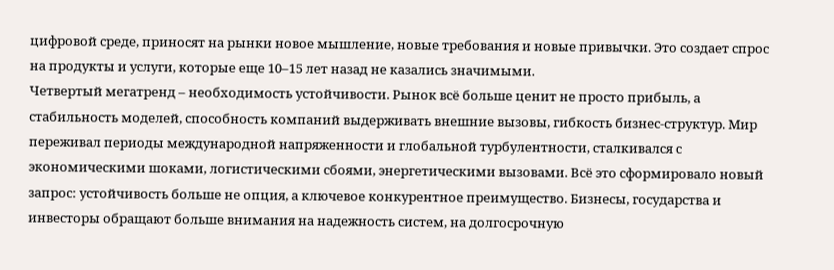цифровой среде, приносят на рынки новое мышление, новые требования и новые привычки. Это создает спрос на продукты и услуги, которые еще 10–15 лет назад не казались значимыми.
Четвертый мегатренд – необходимость устойчивости. Рынок всё больше ценит не просто прибыль, а стабильность моделей, способность компаний выдерживать внешние вызовы, гибкость бизнес-структур. Мир переживал периоды международной напряженности и глобальной турбулентности, сталкивался с экономическими шоками, логистическими сбоями, энергетическими вызовами. Всё это сформировало новый запрос: устойчивость больше не опция, а ключевое конкурентное преимущество. Бизнесы, государства и инвесторы обращают больше внимания на надежность систем, на долгосрочную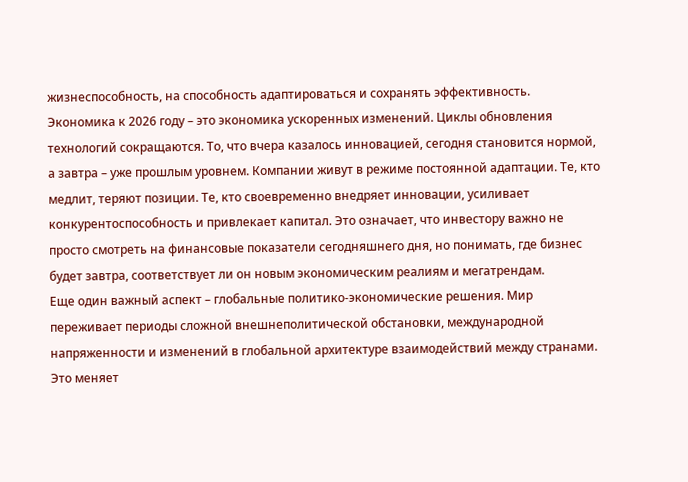жизнеспособность, на способность адаптироваться и сохранять эффективность.
Экономика к 2026 году – это экономика ускоренных изменений. Циклы обновления технологий сокращаются. То, что вчера казалось инновацией, сегодня становится нормой, а завтра – уже прошлым уровнем. Компании живут в режиме постоянной адаптации. Те, кто медлит, теряют позиции. Те, кто своевременно внедряет инновации, усиливает конкурентоспособность и привлекает капитал. Это означает, что инвестору важно не просто смотреть на финансовые показатели сегодняшнего дня, но понимать, где бизнес будет завтра, соответствует ли он новым экономическим реалиям и мегатрендам.
Еще один важный аспект – глобальные политико-экономические решения. Мир переживает периоды сложной внешнеполитической обстановки, международной напряженности и изменений в глобальной архитектуре взаимодействий между странами. Это меняет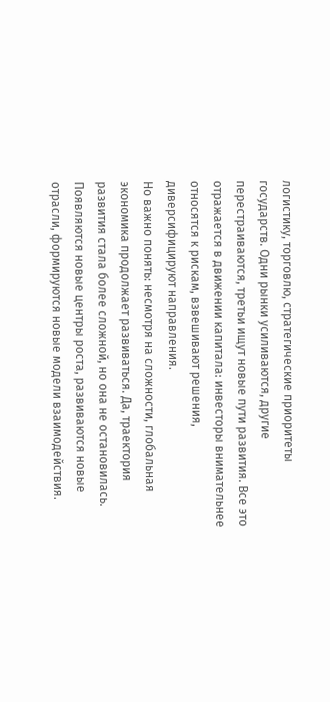логистику, торговлю, стратегические приоритеты государств. Одни рынки усиливаются, другие перестраиваются, третьи ищут новые пути развития. Все это отражается в движении капитала: инвесторы внимательнее относятся к рискам, взвешивают решения, диверсифицируют направления.
Но важно понять: несмотря на сложности, глобальная экономика продолжает развиваться. Да, траектория развития стала более сложной, но она не остановилась. Появляются новые центры роста, развиваются новые отрасли, формируются новые модели взаимодействия.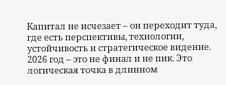Капитал не исчезает – он переходит туда, где есть перспективы, технологии, устойчивость и стратегическое видение.
2026 год – это не финал и не пик. Это логическая точка в длинном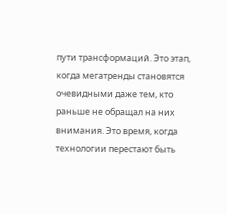пути трансформаций. Это этап, когда мегатренды становятся очевидными даже тем, кто раньше не обращал на них внимания. Это время, когда технологии перестают быть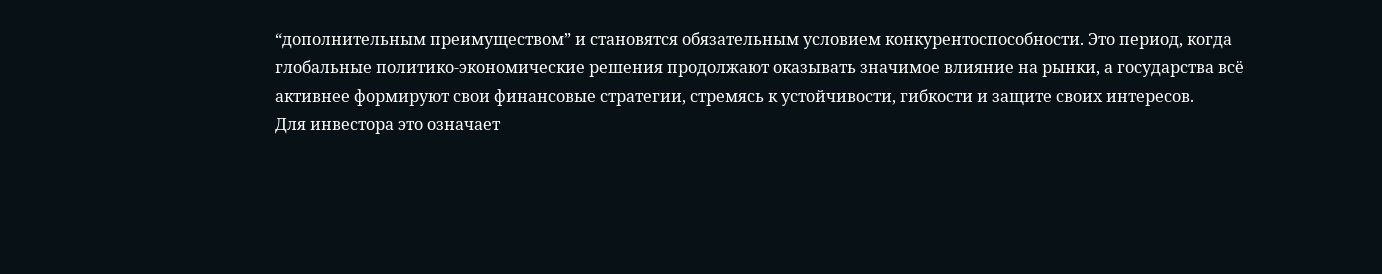“дополнительным преимуществом” и становятся обязательным условием конкурентоспособности. Это период, когда глобальные политико-экономические решения продолжают оказывать значимое влияние на рынки, а государства всё активнее формируют свои финансовые стратегии, стремясь к устойчивости, гибкости и защите своих интересов.
Для инвестора это означает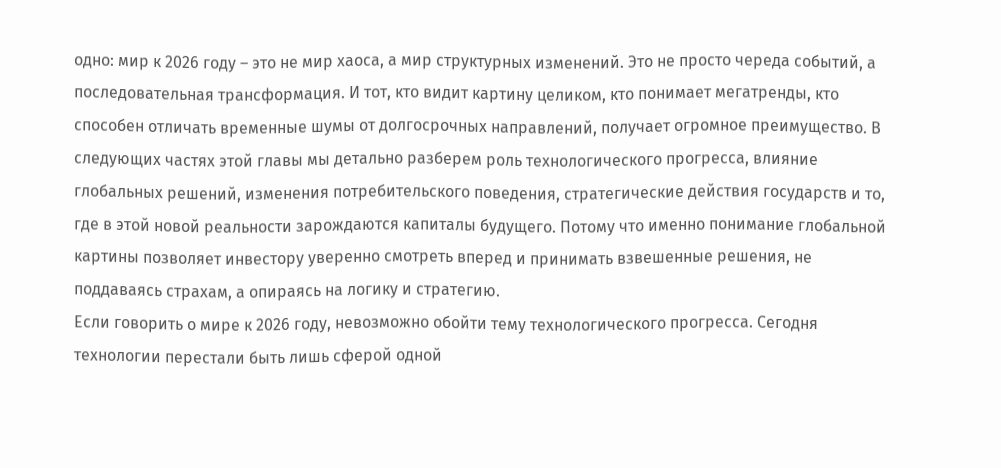одно: мир к 2026 году – это не мир хаоса, а мир структурных изменений. Это не просто череда событий, а последовательная трансформация. И тот, кто видит картину целиком, кто понимает мегатренды, кто способен отличать временные шумы от долгосрочных направлений, получает огромное преимущество. В следующих частях этой главы мы детально разберем роль технологического прогресса, влияние глобальных решений, изменения потребительского поведения, стратегические действия государств и то, где в этой новой реальности зарождаются капиталы будущего. Потому что именно понимание глобальной картины позволяет инвестору уверенно смотреть вперед и принимать взвешенные решения, не поддаваясь страхам, а опираясь на логику и стратегию.
Если говорить о мире к 2026 году, невозможно обойти тему технологического прогресса. Сегодня технологии перестали быть лишь сферой одной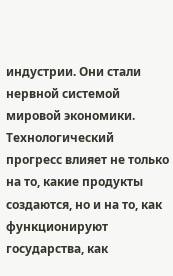индустрии. Они стали нервной системой мировой экономики. Технологический прогресс влияет не только на то, какие продукты создаются, но и на то, как функционируют государства, как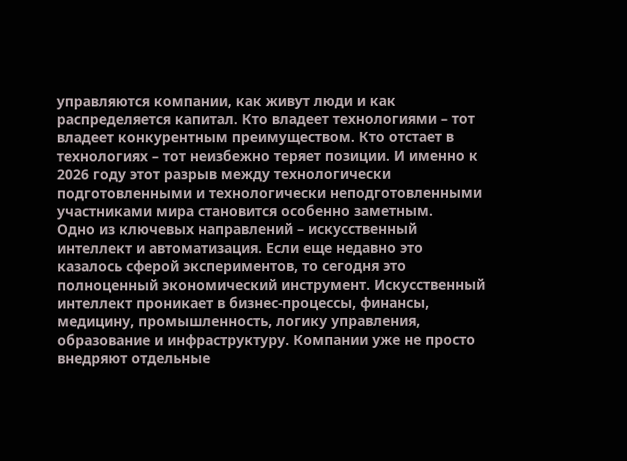управляются компании, как живут люди и как распределяется капитал. Кто владеет технологиями – тот владеет конкурентным преимуществом. Кто отстает в технологиях – тот неизбежно теряет позиции. И именно к 2026 году этот разрыв между технологически подготовленными и технологически неподготовленными участниками мира становится особенно заметным.
Одно из ключевых направлений – искусственный интеллект и автоматизация. Если еще недавно это казалось сферой экспериментов, то сегодня это полноценный экономический инструмент. Искусственный интеллект проникает в бизнес-процессы, финансы, медицину, промышленность, логику управления, образование и инфраструктуру. Компании уже не просто внедряют отдельные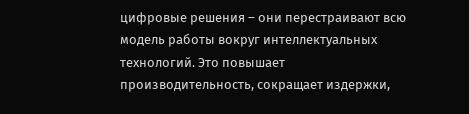цифровые решения – они перестраивают всю модель работы вокруг интеллектуальных технологий. Это повышает производительность, сокращает издержки,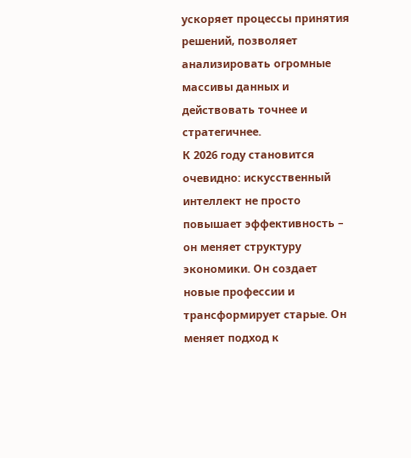ускоряет процессы принятия решений, позволяет анализировать огромные массивы данных и действовать точнее и стратегичнее.
К 2026 году становится очевидно: искусственный интеллект не просто повышает эффективность – он меняет структуру экономики. Он создает новые профессии и трансформирует старые. Он меняет подход к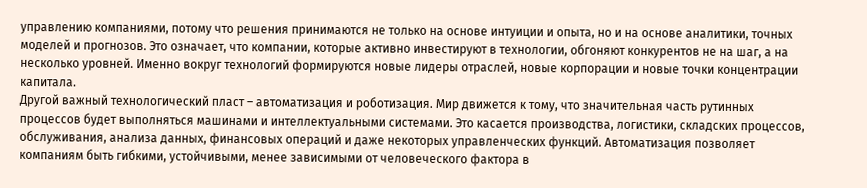управлению компаниями, потому что решения принимаются не только на основе интуиции и опыта, но и на основе аналитики, точных моделей и прогнозов. Это означает, что компании, которые активно инвестируют в технологии, обгоняют конкурентов не на шаг, а на несколько уровней. Именно вокруг технологий формируются новые лидеры отраслей, новые корпорации и новые точки концентрации капитала.
Другой важный технологический пласт – автоматизация и роботизация. Мир движется к тому, что значительная часть рутинных процессов будет выполняться машинами и интеллектуальными системами. Это касается производства, логистики, складских процессов, обслуживания, анализа данных, финансовых операций и даже некоторых управленческих функций. Автоматизация позволяет компаниям быть гибкими, устойчивыми, менее зависимыми от человеческого фактора в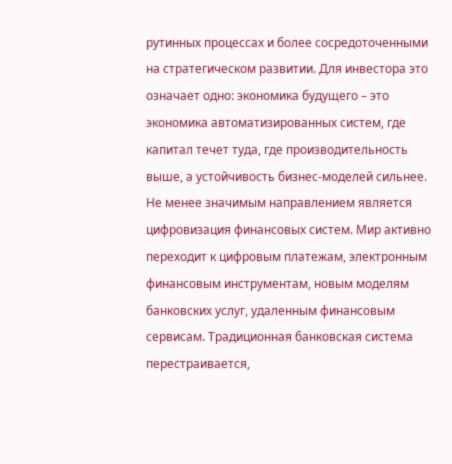рутинных процессах и более сосредоточенными на стратегическом развитии. Для инвестора это означает одно: экономика будущего – это экономика автоматизированных систем, где капитал течет туда, где производительность выше, а устойчивость бизнес-моделей сильнее.
Не менее значимым направлением является цифровизация финансовых систем. Мир активно переходит к цифровым платежам, электронным финансовым инструментам, новым моделям банковских услуг, удаленным финансовым сервисам. Традиционная банковская система перестраивается,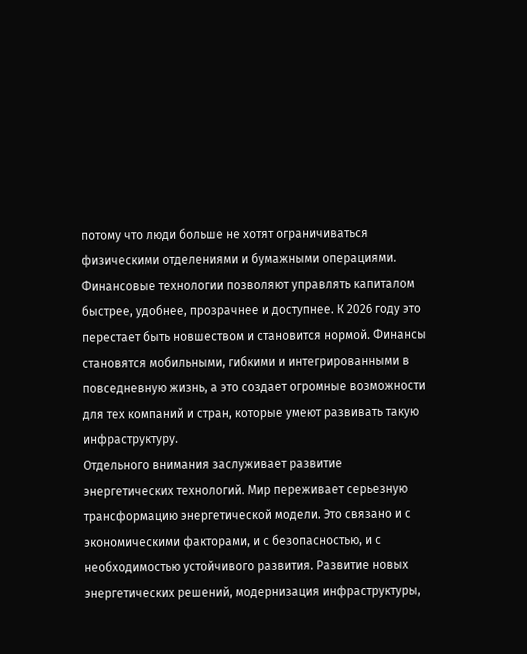потому что люди больше не хотят ограничиваться физическими отделениями и бумажными операциями. Финансовые технологии позволяют управлять капиталом быстрее, удобнее, прозрачнее и доступнее. К 2026 году это перестает быть новшеством и становится нормой. Финансы становятся мобильными, гибкими и интегрированными в повседневную жизнь, а это создает огромные возможности для тех компаний и стран, которые умеют развивать такую инфраструктуру.
Отдельного внимания заслуживает развитие энергетических технологий. Мир переживает серьезную трансформацию энергетической модели. Это связано и с экономическими факторами, и с безопасностью, и с необходимостью устойчивого развития. Развитие новых энергетических решений, модернизация инфраструктуры,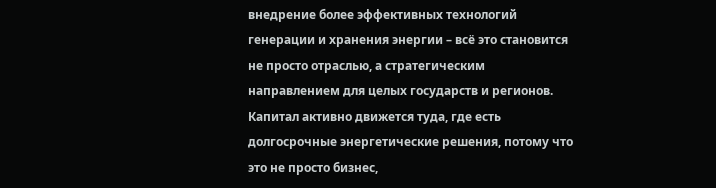внедрение более эффективных технологий генерации и хранения энергии – всё это становится не просто отраслью, а стратегическим направлением для целых государств и регионов. Капитал активно движется туда, где есть долгосрочные энергетические решения, потому что это не просто бизнес,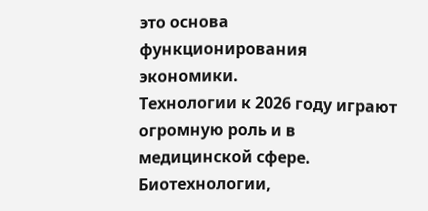это основа функционирования экономики.
Технологии к 2026 году играют огромную роль и в медицинской сфере. Биотехнологии,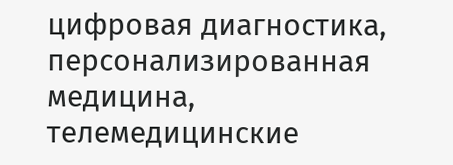цифровая диагностика, персонализированная медицина, телемедицинские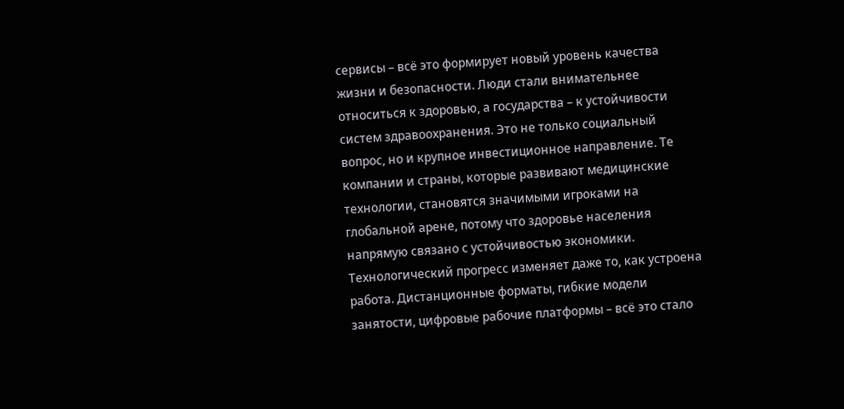сервисы – всё это формирует новый уровень качества жизни и безопасности. Люди стали внимательнее относиться к здоровью, а государства – к устойчивости систем здравоохранения. Это не только социальный вопрос, но и крупное инвестиционное направление. Те компании и страны, которые развивают медицинские технологии, становятся значимыми игроками на глобальной арене, потому что здоровье населения напрямую связано с устойчивостью экономики.
Технологический прогресс изменяет даже то, как устроена работа. Дистанционные форматы, гибкие модели занятости, цифровые рабочие платформы – всё это стало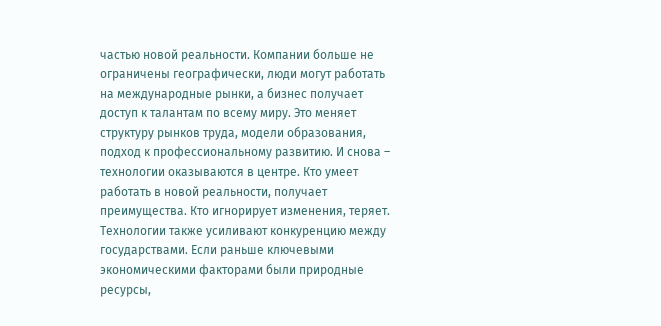частью новой реальности. Компании больше не ограничены географически, люди могут работать на международные рынки, а бизнес получает доступ к талантам по всему миру. Это меняет структуру рынков труда, модели образования, подход к профессиональному развитию. И снова – технологии оказываются в центре. Кто умеет работать в новой реальности, получает преимущества. Кто игнорирует изменения, теряет.
Технологии также усиливают конкуренцию между государствами. Если раньше ключевыми экономическими факторами были природные ресурсы,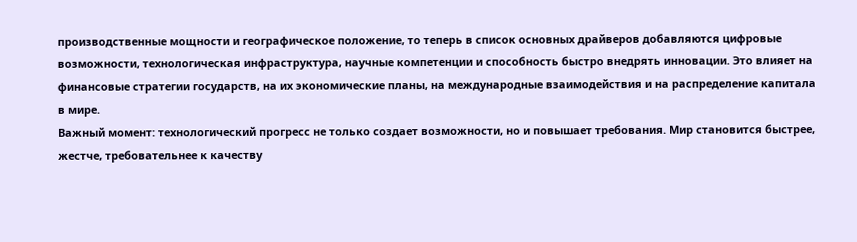производственные мощности и географическое положение, то теперь в список основных драйверов добавляются цифровые возможности, технологическая инфраструктура, научные компетенции и способность быстро внедрять инновации. Это влияет на финансовые стратегии государств, на их экономические планы, на международные взаимодействия и на распределение капитала в мире.
Важный момент: технологический прогресс не только создает возможности, но и повышает требования. Мир становится быстрее, жестче, требовательнее к качеству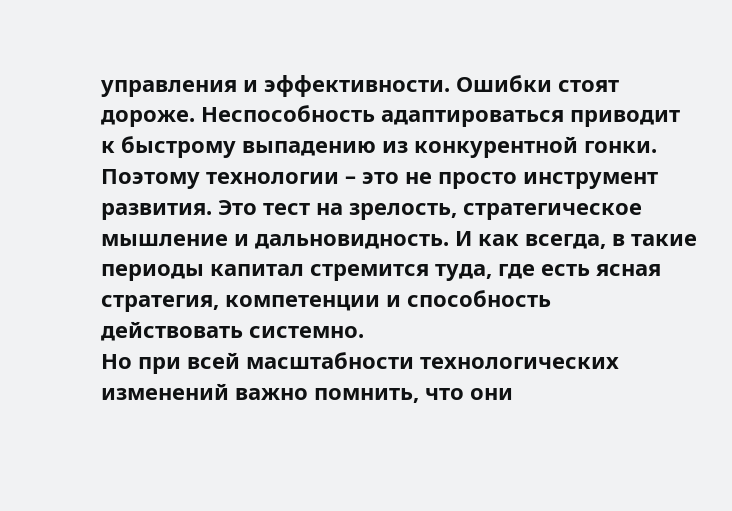управления и эффективности. Ошибки стоят дороже. Неспособность адаптироваться приводит к быстрому выпадению из конкурентной гонки. Поэтому технологии – это не просто инструмент развития. Это тест на зрелость, стратегическое мышление и дальновидность. И как всегда, в такие периоды капитал стремится туда, где есть ясная стратегия, компетенции и способность действовать системно.
Но при всей масштабности технологических изменений важно помнить, что они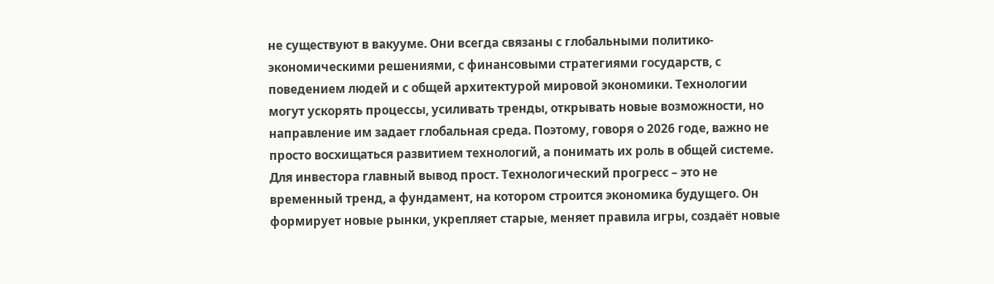не существуют в вакууме. Они всегда связаны с глобальными политико-экономическими решениями, с финансовыми стратегиями государств, с поведением людей и с общей архитектурой мировой экономики. Технологии могут ускорять процессы, усиливать тренды, открывать новые возможности, но направление им задает глобальная среда. Поэтому, говоря о 2026 годе, важно не просто восхищаться развитием технологий, а понимать их роль в общей системе.
Для инвестора главный вывод прост. Технологический прогресс – это не временный тренд, а фундамент, на котором строится экономика будущего. Он формирует новые рынки, укрепляет старые, меняет правила игры, создаёт новые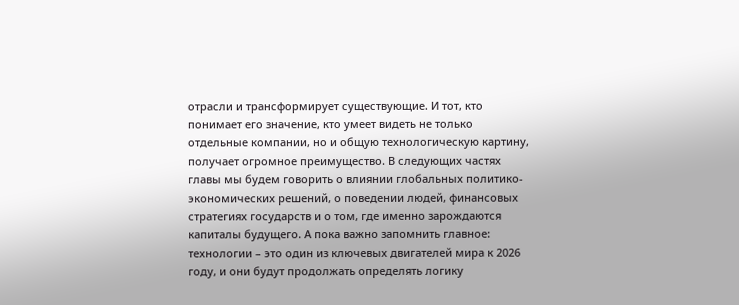отрасли и трансформирует существующие. И тот, кто понимает его значение, кто умеет видеть не только отдельные компании, но и общую технологическую картину, получает огромное преимущество. В следующих частях главы мы будем говорить о влиянии глобальных политико-экономических решений, о поведении людей, финансовых стратегиях государств и о том, где именно зарождаются капиталы будущего. А пока важно запомнить главное: технологии – это один из ключевых двигателей мира к 2026 году, и они будут продолжать определять логику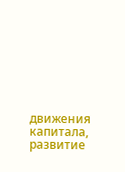движения капитала, развитие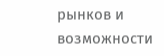рынков и возможности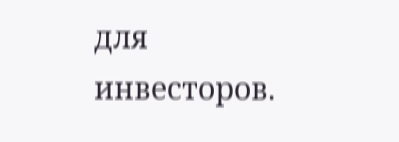для инвесторов.